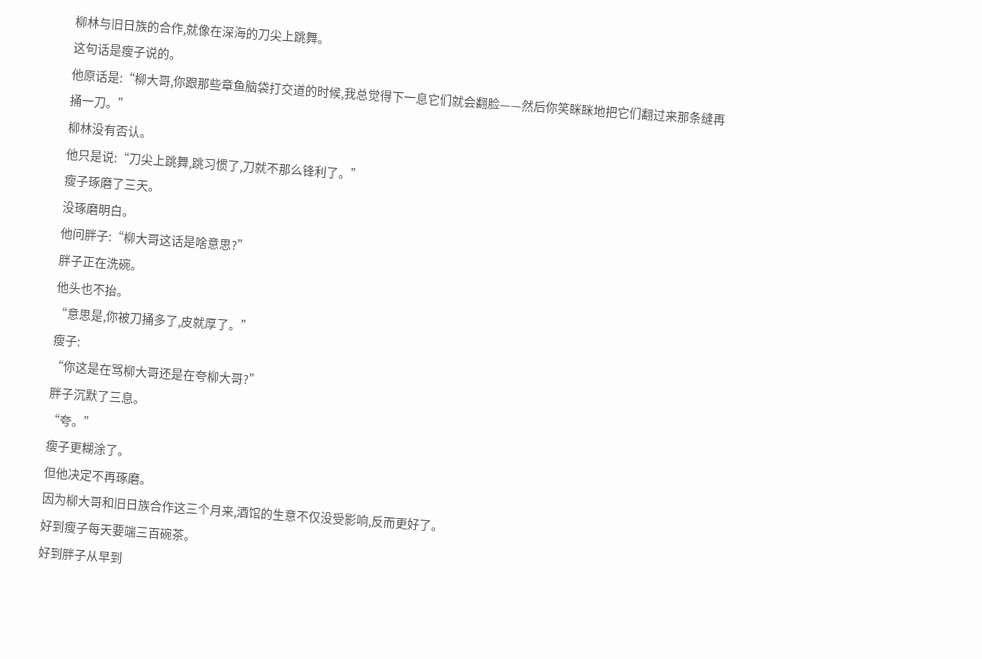柳林与旧日族的合作,就像在深海的刀尖上跳舞。
这句话是瘦子说的。
他原话是:“柳大哥,你跟那些章鱼脑袋打交道的时候,我总觉得下一息它们就会翻脸——然后你笑眯眯地把它们翻过来那条缝再捅一刀。”
柳林没有否认。
他只是说:“刀尖上跳舞,跳习惯了,刀就不那么锋利了。”
瘦子琢磨了三天。
没琢磨明白。
他问胖子:“柳大哥这话是啥意思?”
胖子正在洗碗。
他头也不抬。
“意思是,你被刀捅多了,皮就厚了。”
瘦子:
“你这是在骂柳大哥还是在夸柳大哥?”
胖子沉默了三息。
“夸。”
瘦子更糊涂了。
但他决定不再琢磨。
因为柳大哥和旧日族合作这三个月来,酒馆的生意不仅没受影响,反而更好了。
好到瘦子每天要端三百碗茶。
好到胖子从早到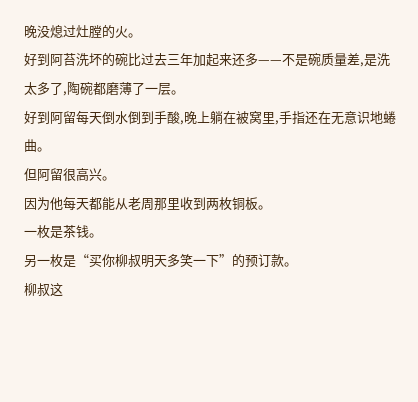晚没熄过灶膛的火。
好到阿苔洗坏的碗比过去三年加起来还多——不是碗质量差,是洗太多了,陶碗都磨薄了一层。
好到阿留每天倒水倒到手酸,晚上躺在被窝里,手指还在无意识地蜷曲。
但阿留很高兴。
因为他每天都能从老周那里收到两枚铜板。
一枚是茶钱。
另一枚是“买你柳叔明天多笑一下”的预订款。
柳叔这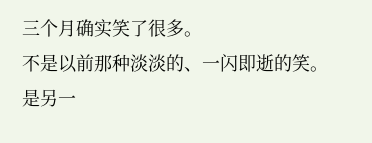三个月确实笑了很多。
不是以前那种淡淡的、一闪即逝的笑。
是另一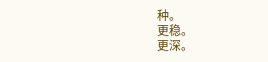种。
更稳。
更深。